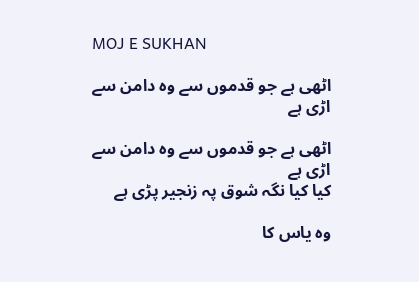MOJ E SUKHAN

اٹھی ہے جو قدموں سے وہ دامن سے اڑی ہے

اٹھی ہے جو قدموں سے وہ دامن سے اڑی ہے
کیا کیا نگہ شوق پہ زنجیر پڑی ہے

وہ یاس کا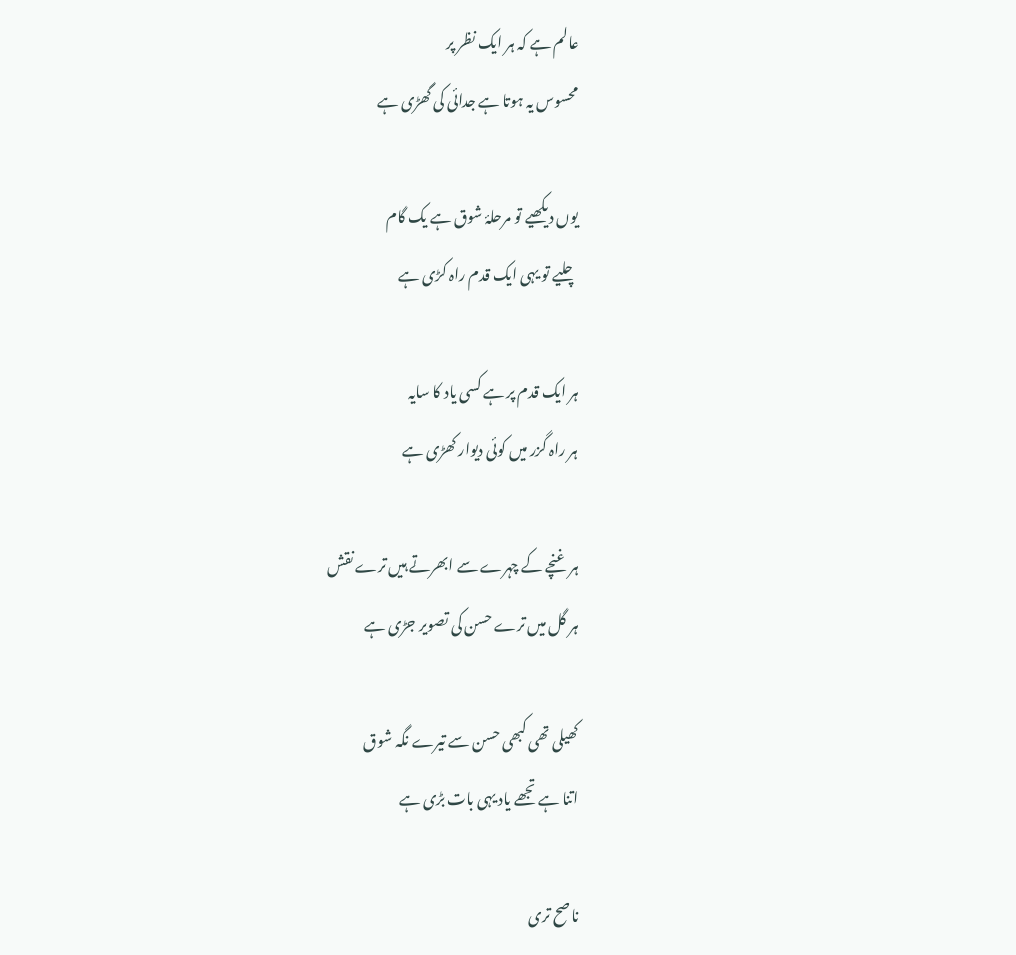عالم ہے کہ ہر ایک نظر پر
محسوس یہ ہوتا ہے جدائی کی گھڑی ہے

یوں دیکھیے تو مرحلۂ شوق ہے یک گام
چلیے تو یہی ایک قدم راہ کڑی ہے

ہر ایک قدم پر ہے کسی یاد کا سایہ
ہر راہ گزر میں کوئی دیوار کھڑی ہے

ہر غنچے کے چہرے سے ابھرتے ہیں ترے نقش
ہر گل میں ترے حسن کی تصویر جڑی ہے

کھیلی تھی کبھی حسن سے تیرے نگہ شوق
اتنا ہے تجھے یاد یہی بات بڑی ہے

ناصح تری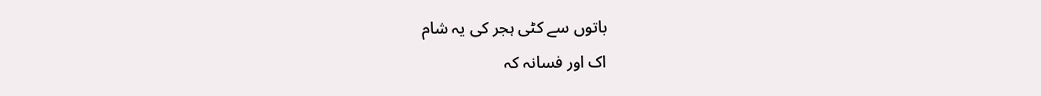باتوں سے کٹی ہجر کی یہ شام
اک اور فسانہ کہ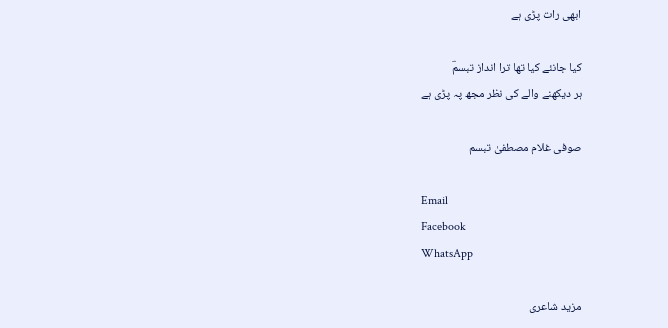ابھی رات پڑی ہے

کیا جانئے کیا تھا ترا انداز تبسمؔ
ہر دیکھنے والے کی نظر مجھ پہ پڑی ہے

صوفی غلام مصطفیٰ تبسم

Email
Facebook
WhatsApp

مزید شاعری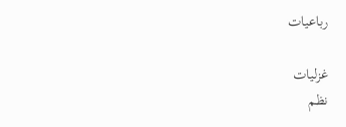رباعیات

غزلیات
نظم